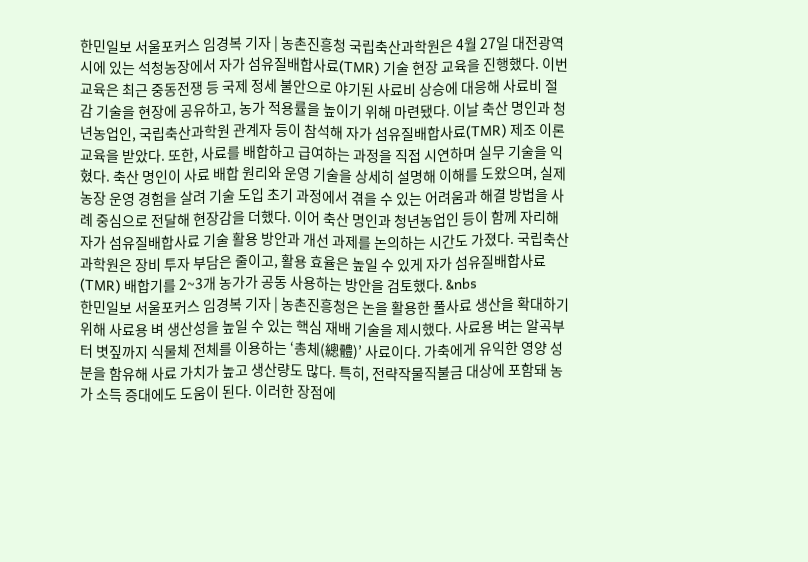한민일보 서울포커스 임경복 기자 | 농촌진흥청 국립축산과학원은 4월 27일 대전광역시에 있는 석청농장에서 자가 섬유질배합사료(TMR) 기술 현장 교육을 진행했다. 이번 교육은 최근 중동전쟁 등 국제 정세 불안으로 야기된 사료비 상승에 대응해 사료비 절감 기술을 현장에 공유하고, 농가 적용률을 높이기 위해 마련됐다. 이날 축산 명인과 청년농업인, 국립축산과학원 관계자 등이 참석해 자가 섬유질배합사료(TMR) 제조 이론 교육을 받았다. 또한, 사료를 배합하고 급여하는 과정을 직접 시연하며 실무 기술을 익혔다. 축산 명인이 사료 배합 원리와 운영 기술을 상세히 설명해 이해를 도왔으며, 실제 농장 운영 경험을 살려 기술 도입 초기 과정에서 겪을 수 있는 어려움과 해결 방법을 사례 중심으로 전달해 현장감을 더했다. 이어 축산 명인과 청년농업인 등이 함께 자리해 자가 섬유질배합사료 기술 활용 방안과 개선 과제를 논의하는 시간도 가졌다. 국립축산과학원은 장비 투자 부담은 줄이고, 활용 효율은 높일 수 있게 자가 섬유질배합사료(TMR) 배합기를 2~3개 농가가 공동 사용하는 방안을 검토했다. &nbs
한민일보 서울포커스 임경복 기자 | 농촌진흥청은 논을 활용한 풀사료 생산을 확대하기 위해 사료용 벼 생산성을 높일 수 있는 핵심 재배 기술을 제시했다. 사료용 벼는 알곡부터 볏짚까지 식물체 전체를 이용하는 ‘총체(總體)’ 사료이다. 가축에게 유익한 영양 성분을 함유해 사료 가치가 높고 생산량도 많다. 특히, 전략작물직불금 대상에 포함돼 농가 소득 증대에도 도움이 된다. 이러한 장점에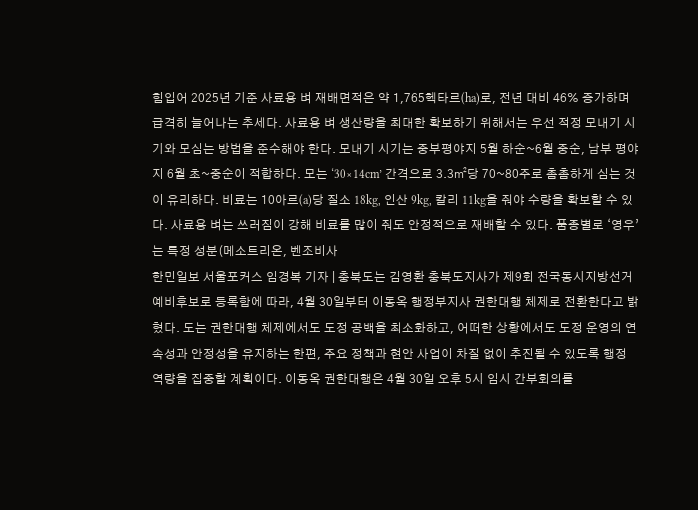힘입어 2025년 기준 사료용 벼 재배면적은 약 1,765헥타르(ha)로, 전년 대비 46% 증가하며 급격히 늘어나는 추세다. 사료용 벼 생산량을 최대한 확보하기 위해서는 우선 적정 모내기 시기와 모심는 방법을 준수해야 한다. 모내기 시기는 중부평야지 5월 하순~6월 중순, 남부 평야지 6월 초~중순이 적합하다. 모는 ‘30×14cm’ 간격으로 3.3㎡당 70~80주로 촘촘하게 심는 것이 유리하다. 비료는 10아르(a)당 질소 18kg, 인산 9kg, 칼리 11kg을 줘야 수량을 확보할 수 있다. 사료용 벼는 쓰러짐이 강해 비료를 많이 줘도 안정적으로 재배할 수 있다. 품종별로 ‘영우’는 특정 성분(메소트리온, 벤조비사
한민일보 서울포커스 임경복 기자 | 충북도는 김영환 충북도지사가 제9회 전국동시지방선거 예비후보로 등록함에 따라, 4월 30일부터 이동옥 행정부지사 권한대행 체제로 전환한다고 밝혔다. 도는 권한대행 체제에서도 도정 공백을 최소화하고, 어떠한 상황에서도 도정 운영의 연속성과 안정성을 유지하는 한편, 주요 정책과 현안 사업이 차질 없이 추진될 수 있도록 행정 역량을 집중할 계획이다. 이동옥 권한대행은 4월 30일 오후 5시 임시 간부회의를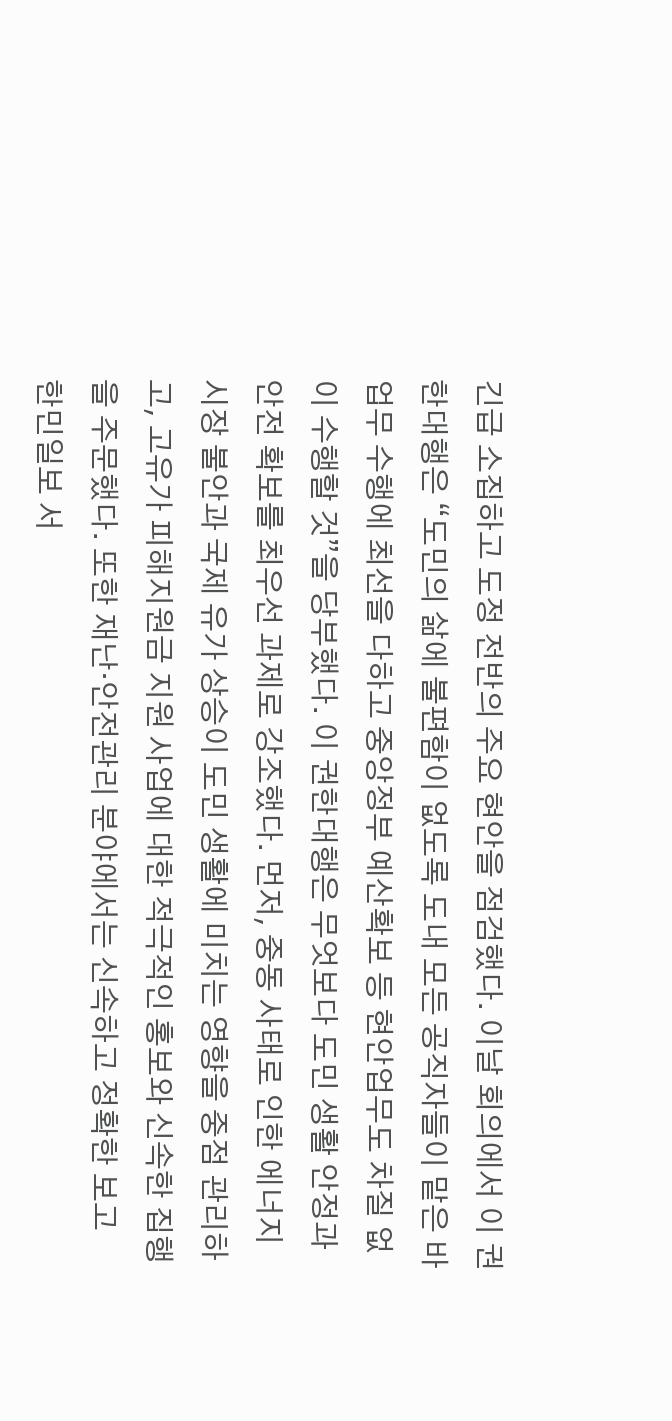긴급 소집하고 도정 전반의 주요 현안을 점검했다. 이날 회의에서 이 권한대행은 “도민의 삶에 불편함이 없도록 도내 모든 공직자들이 맡은 바 업무 수행에 최선을 다하고 중앙정부 예산확보 등 현안업무도 차질 없이 수행할 것”을 당부했다. 이 권한대행은 무엇보다 도민 생활 안정과 안전 확보를 최우선 과제로 강조했다. 먼저, 중동 사태로 인한 에너지 시장 불안과 국제 유가 상승이 도민 생활에 미치는 영향을 중점 관리하고, 고유가 피해지원금 지원 사업에 대한 적극적인 홍보와 신속한 집행을 주문했다. 또한 재난·안전관리 분야에서는 신속하고 정확한 보고
한민일보 서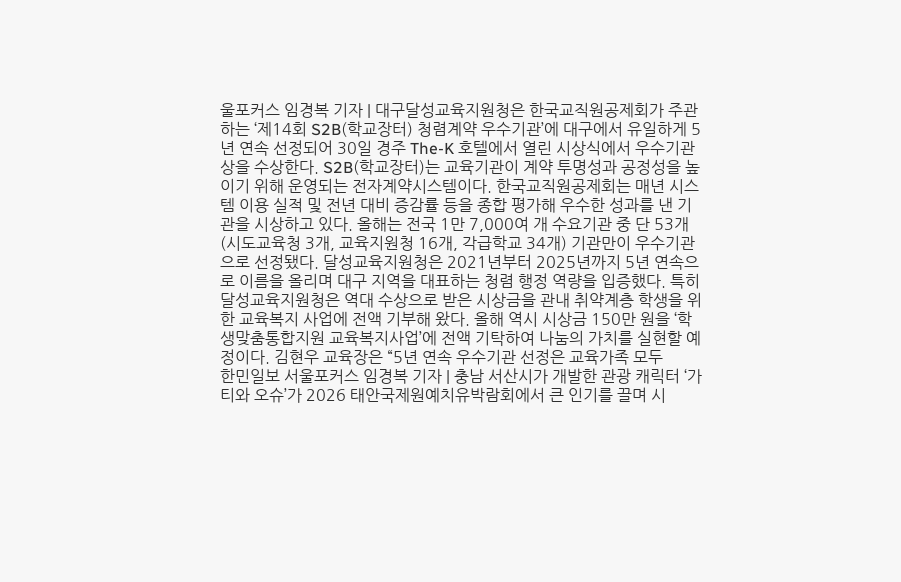울포커스 임경복 기자 | 대구달성교육지원청은 한국교직원공제회가 주관하는 ‘제14회 S2B(학교장터) 청렴계약 우수기관’에 대구에서 유일하게 5년 연속 선정되어 30일 경주 The-K 호텔에서 열린 시상식에서 우수기관상을 수상한다. S2B(학교장터)는 교육기관이 계약 투명성과 공정성을 높이기 위해 운영되는 전자계약시스템이다. 한국교직원공제회는 매년 시스템 이용 실적 및 전년 대비 증감률 등을 종합 평가해 우수한 성과를 낸 기관을 시상하고 있다. 올해는 전국 1만 7,000여 개 수요기관 중 단 53개(시도교육청 3개, 교육지원청 16개, 각급학교 34개) 기관만이 우수기관으로 선정됐다. 달성교육지원청은 2021년부터 2025년까지 5년 연속으로 이름을 올리며 대구 지역을 대표하는 청렴 행정 역량을 입증했다. 특히 달성교육지원청은 역대 수상으로 받은 시상금을 관내 취약계층 학생을 위한 교육복지 사업에 전액 기부해 왔다. 올해 역시 시상금 150만 원을 ‘학생맞춤통합지원 교육복지사업’에 전액 기탁하여 나눔의 가치를 실현할 예정이다. 김현우 교육장은 “5년 연속 우수기관 선정은 교육가족 모두
한민일보 서울포커스 임경복 기자 | 충남 서산시가 개발한 관광 캐릭터 ‘가티와 오슈’가 2026 태안국제원예치유박람회에서 큰 인기를 끌며 시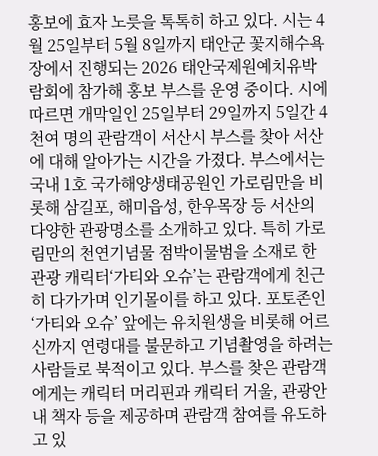홍보에 효자 노릇을 톡톡히 하고 있다. 시는 4월 25일부터 5월 8일까지 태안군 꽃지해수욕장에서 진행되는 2026 태안국제원예치유박람회에 참가해 홍보 부스를 운영 중이다. 시에 따르면 개막일인 25일부터 29일까지 5일간 4천여 명의 관람객이 서산시 부스를 찾아 서산에 대해 알아가는 시간을 가졌다. 부스에서는 국내 1호 국가해양생태공원인 가로림만을 비롯해 삼길포, 해미읍성, 한우목장 등 서산의 다양한 관광명소를 소개하고 있다. 특히 가로림만의 천연기념물 점박이물범을 소재로 한 관광 캐릭터‘가티와 오슈’는 관람객에게 친근히 다가가며 인기몰이를 하고 있다. 포토존인 ‘가티와 오슈’ 앞에는 유치원생을 비롯해 어르신까지 연령대를 불문하고 기념촬영을 하려는 사람들로 북적이고 있다. 부스를 찾은 관람객에게는 캐릭터 머리핀과 캐릭터 거울, 관광안내 책자 등을 제공하며 관람객 참여를 유도하고 있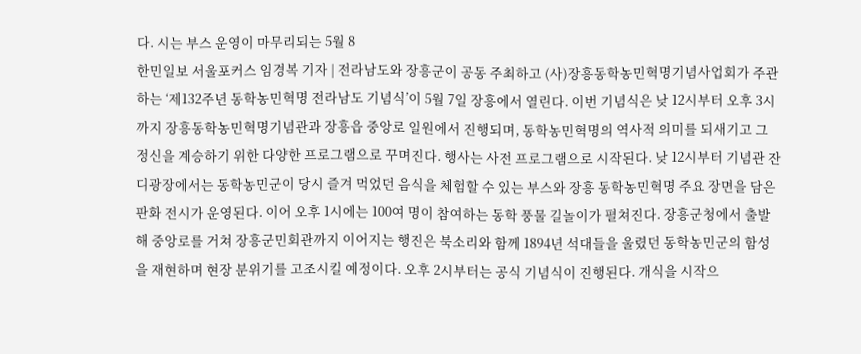다. 시는 부스 운영이 마무리되는 5월 8
한민일보 서울포커스 임경복 기자 | 전라남도와 장흥군이 공동 주최하고 (사)장흥동학농민혁명기념사업회가 주관하는 ‘제132주년 동학농민혁명 전라남도 기념식’이 5월 7일 장흥에서 열린다. 이번 기념식은 낮 12시부터 오후 3시까지 장흥동학농민혁명기념관과 장흥읍 중앙로 일원에서 진행되며, 동학농민혁명의 역사적 의미를 되새기고 그 정신을 계승하기 위한 다양한 프로그램으로 꾸며진다. 행사는 사전 프로그램으로 시작된다. 낮 12시부터 기념관 잔디광장에서는 동학농민군이 당시 즐겨 먹었던 음식을 체험할 수 있는 부스와 장흥 동학농민혁명 주요 장면을 담은 판화 전시가 운영된다. 이어 오후 1시에는 100여 명이 참여하는 동학 풍물 길놀이가 펼쳐진다. 장흥군청에서 출발해 중앙로를 거쳐 장흥군민회관까지 이어지는 행진은 북소리와 함께 1894년 석대들을 울렸던 동학농민군의 함성을 재현하며 현장 분위기를 고조시킬 예정이다. 오후 2시부터는 공식 기념식이 진행된다. 개식을 시작으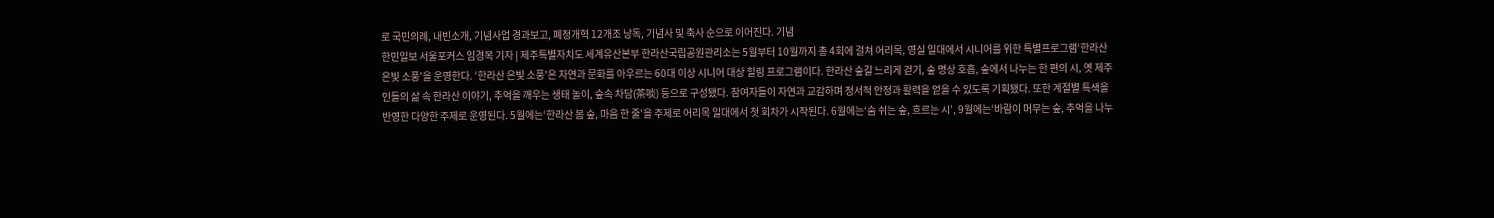로 국민의례, 내빈소개, 기념사업 경과보고, 폐정개혁 12개조 낭독, 기념사 및 축사 순으로 이어진다. 기념
한민일보 서울포커스 임경복 기자 | 제주특별자치도 세계유산본부 한라산국립공원관리소는 5월부터 10월까지 총 4회에 걸쳐 어리목, 영실 일대에서 시니어를 위한 특별프로그램‘한라산 은빛 소풍’을 운영한다. ‘한라산 은빛 소풍'은 자연과 문화를 아우르는 60대 이상 시니어 대상 힐링 프로그램이다. 한라산 숲길 느리게 걷기, 숲 명상 호흡, 숲에서 나누는 한 편의 시, 옛 제주인들의 삶 속 한라산 이야기, 추억을 깨우는 생태 놀이, 숲속 차담(茶啖) 등으로 구성됐다. 참여자들이 자연과 교감하며 정서적 안정과 활력을 얻을 수 있도록 기획됐다. 또한 계절별 특색을 반영한 다양한 주제로 운영된다. 5월에는‘한라산 봄 숲, 마음 한 줄’을 주제로 어리목 일대에서 첫 회차가 시작된다. 6월에는‘숨 쉬는 숲, 흐르는 시’, 9월에는‘바람이 머무는 숲, 추억을 나누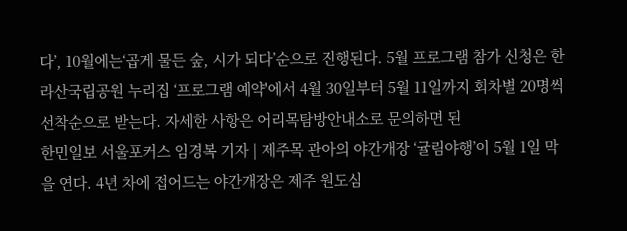다’, 10월에는‘곱게 물든 숲, 시가 되다’순으로 진행된다. 5월 프로그램 참가 신청은 한라산국립공원 누리집 ‘프로그램 예약'에서 4월 30일부터 5월 11일까지 회차별 20명씩 선착순으로 받는다. 자세한 사항은 어리목탐방안내소로 문의하면 된
한민일보 서울포커스 임경복 기자 | 제주목 관아의 야간개장 ‘귤림야행’이 5월 1일 막을 연다. 4년 차에 접어드는 야간개장은 제주 원도심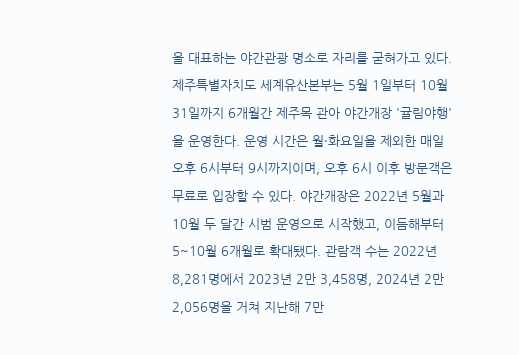을 대표하는 야간관광 명소로 자리를 굳혀가고 있다. 제주특별자치도 세계유산본부는 5월 1일부터 10월 31일까지 6개월간 제주목 관아 야간개장 '귤림야행'을 운영한다. 운영 시간은 월·화요일을 제외한 매일 오후 6시부터 9시까지이며, 오후 6시 이후 방문객은 무료로 입장할 수 있다. 야간개장은 2022년 5월과 10월 두 달간 시범 운영으로 시작했고, 이듬해부터 5~10월 6개월로 확대됐다. 관람객 수는 2022년 8,281명에서 2023년 2만 3,458명, 2024년 2만 2,056명을 거쳐 지난해 7만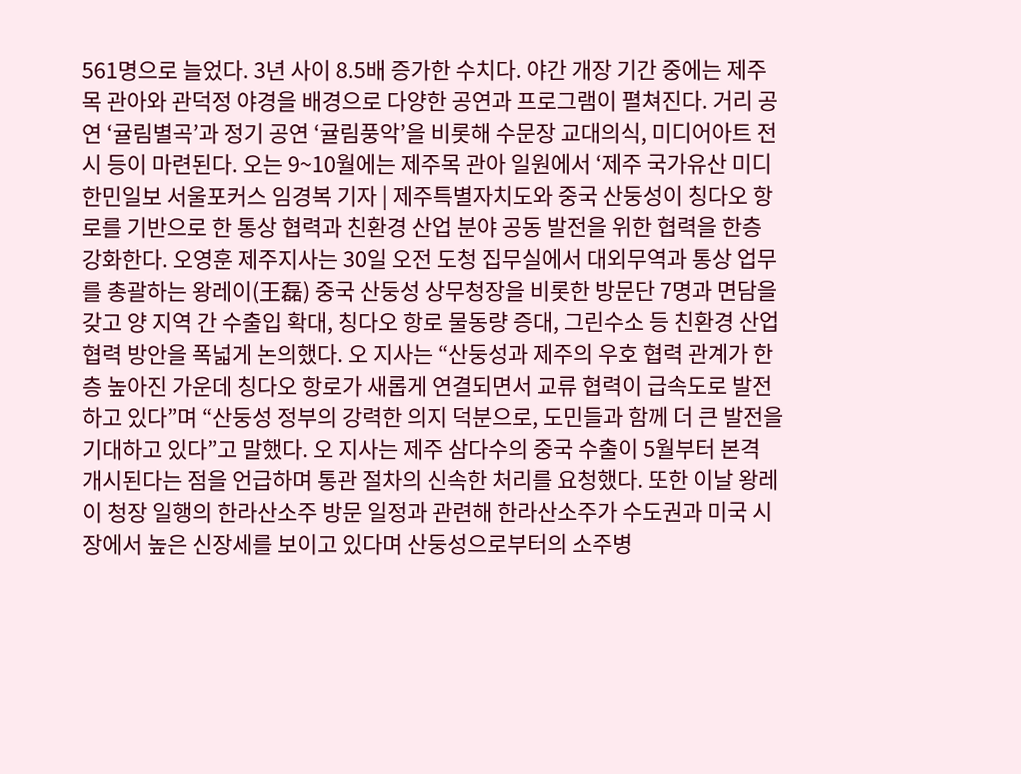561명으로 늘었다. 3년 사이 8.5배 증가한 수치다. 야간 개장 기간 중에는 제주목 관아와 관덕정 야경을 배경으로 다양한 공연과 프로그램이 펼쳐진다. 거리 공연 ‘귤림별곡’과 정기 공연 ‘귤림풍악’을 비롯해 수문장 교대의식, 미디어아트 전시 등이 마련된다. 오는 9~10월에는 제주목 관아 일원에서 ‘제주 국가유산 미디
한민일보 서울포커스 임경복 기자 | 제주특별자치도와 중국 산둥성이 칭다오 항로를 기반으로 한 통상 협력과 친환경 산업 분야 공동 발전을 위한 협력을 한층 강화한다. 오영훈 제주지사는 30일 오전 도청 집무실에서 대외무역과 통상 업무를 총괄하는 왕레이(王磊) 중국 산둥성 상무청장을 비롯한 방문단 7명과 면담을 갖고 양 지역 간 수출입 확대, 칭다오 항로 물동량 증대, 그린수소 등 친환경 산업 협력 방안을 폭넓게 논의했다. 오 지사는 “산둥성과 제주의 우호 협력 관계가 한층 높아진 가운데 칭다오 항로가 새롭게 연결되면서 교류 협력이 급속도로 발전하고 있다”며 “산둥성 정부의 강력한 의지 덕분으로, 도민들과 함께 더 큰 발전을 기대하고 있다”고 말했다. 오 지사는 제주 삼다수의 중국 수출이 5월부터 본격 개시된다는 점을 언급하며 통관 절차의 신속한 처리를 요청했다. 또한 이날 왕레이 청장 일행의 한라산소주 방문 일정과 관련해 한라산소주가 수도권과 미국 시장에서 높은 신장세를 보이고 있다며 산둥성으로부터의 소주병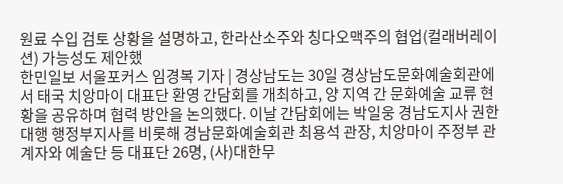원료 수입 검토 상황을 설명하고, 한라산소주와 칭다오맥주의 협업(컬래버레이션) 가능성도 제안했
한민일보 서울포커스 임경복 기자 | 경상남도는 30일 경상남도문화예술회관에서 태국 치앙마이 대표단 환영 간담회를 개최하고, 양 지역 간 문화예술 교류 현황을 공유하며 협력 방안을 논의했다. 이날 간담회에는 박일웅 경남도지사 권한대행 행정부지사를 비롯해 경남문화예술회관 최용석 관장, 치앙마이 주정부 관계자와 예술단 등 대표단 26명, (사)대한무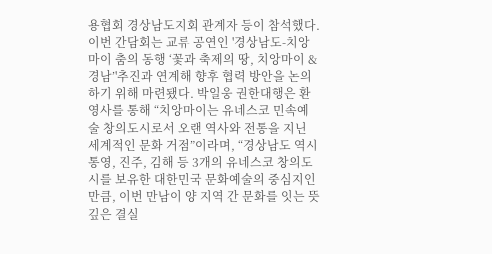용협회 경상남도지회 관계자 등이 참석했다. 이번 간담회는 교류 공연인 '경상남도-치앙마이 춤의 동행 ‘꽃과 축제의 땅, 치앙마이 & 경남’'추진과 연계해 향후 협력 방안을 논의하기 위해 마련됐다. 박일웅 권한대행은 환영사를 통해 “치앙마이는 유네스코 민속예술 창의도시로서 오랜 역사와 전통을 지닌 세계적인 문화 거점”이라며, “경상남도 역시 통영, 진주, 김해 등 3개의 유네스코 창의도시를 보유한 대한민국 문화예술의 중심지인 만큼, 이번 만남이 양 지역 간 문화를 잇는 뜻깊은 결실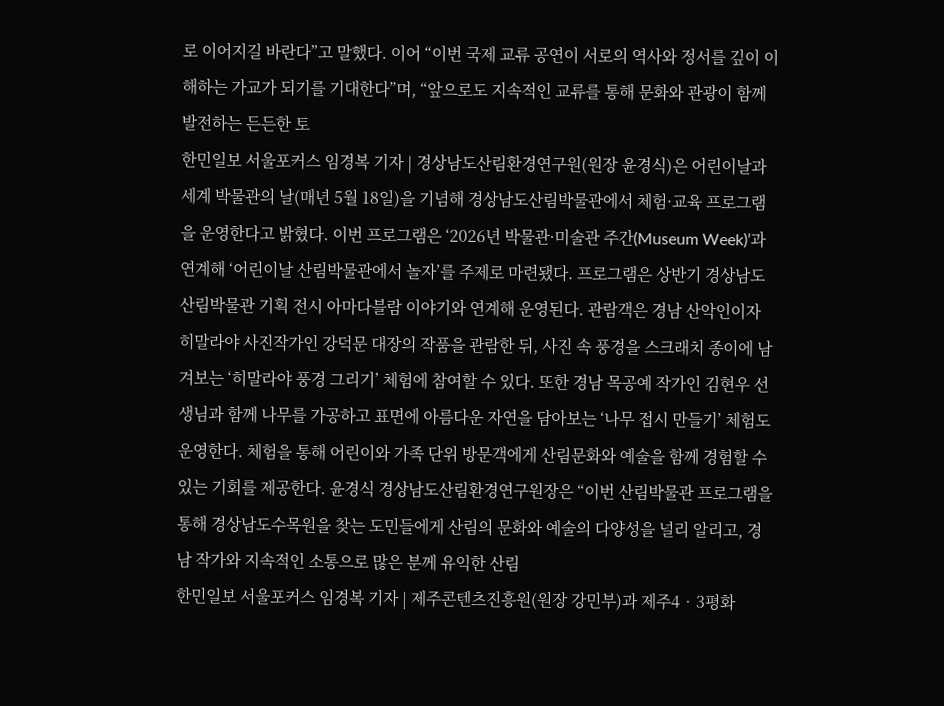로 이어지길 바란다”고 말했다. 이어 “이번 국제 교류 공연이 서로의 역사와 정서를 깊이 이해하는 가교가 되기를 기대한다”며, “앞으로도 지속적인 교류를 통해 문화와 관광이 함께 발전하는 든든한 토
한민일보 서울포커스 임경복 기자 | 경상남도산림환경연구원(원장 윤경식)은 어린이날과 세계 박물관의 날(매년 5월 18일)을 기념해 경상남도산림박물관에서 체험·교육 프로그램을 운영한다고 밝혔다. 이번 프로그램은 ‘2026년 박물관·미술관 주간(Museum Week)’과 연계해 ‘어린이날 산림박물관에서 놀자’를 주제로 마련됐다. 프로그램은 상반기 경상남도산림박물관 기획 전시 아마다블람 이야기와 연계해 운영된다. 관람객은 경남 산악인이자 히말라야 사진작가인 강덕문 대장의 작품을 관람한 뒤, 사진 속 풍경을 스크래치 종이에 남겨보는 ‘히말라야 풍경 그리기’ 체험에 참여할 수 있다. 또한 경남 목공예 작가인 김현우 선생님과 함께 나무를 가공하고 표면에 아름다운 자연을 담아보는 ‘나무 접시 만들기’ 체험도 운영한다. 체험을 통해 어린이와 가족 단위 방문객에게 산림문화와 예술을 함께 경험할 수 있는 기회를 제공한다. 윤경식 경상남도산림환경연구원장은 “이번 산림박물관 프로그램을 통해 경상남도수목원을 찾는 도민들에게 산림의 문화와 예술의 다양성을 널리 알리고, 경남 작가와 지속적인 소통으로 많은 분께 유익한 산림
한민일보 서울포커스 임경복 기자 | 제주콘텐츠진흥원(원장 강민부)과 제주4‧3평화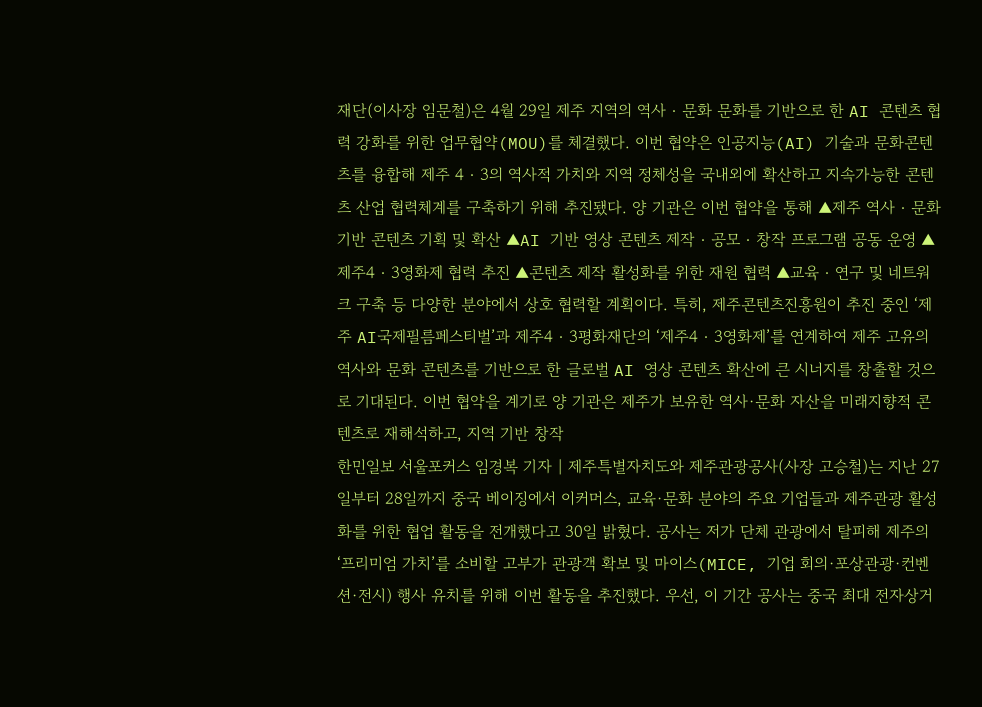재단(이사장 임문철)은 4월 29일 제주 지역의 역사‧문화 문화를 기반으로 한 AI 콘텐츠 협력 강화를 위한 업무협약(MOU)를 체결했다. 이번 협약은 인공지능(AI) 기술과 문화콘텐츠를 융합해 제주 4‧3의 역사적 가치와 지역 정체성을 국내외에 확산하고 지속가능한 콘텐츠 산업 협력체계를 구축하기 위해 추진됐다. 양 기관은 이번 협약을 통해 ▲제주 역사‧문화 기반 콘텐츠 기획 및 확산 ▲AI 기반 영상 콘텐츠 제작‧공모‧창작 프로그램 공동 운영 ▲제주4‧3영화제 협력 추진 ▲콘텐츠 제작 활성화를 위한 재원 협력 ▲교육‧연구 및 네트워크 구축 등 다양한 분야에서 상호 협력할 계획이다. 특히, 제주콘텐츠진흥원이 추진 중인 ‘제주 AI국제필름페스티벌’과 제주4‧3평화재단의 ‘제주4‧3영화제’를 연계하여 제주 고유의 역사와 문화 콘텐츠를 기반으로 한 글로벌 AI 영상 콘텐츠 확산에 큰 시너지를 창출할 것으로 기대된다. 이번 협약을 계기로 양 기관은 제주가 보유한 역사·문화 자산을 미래지향적 콘텐츠로 재해석하고, 지역 기반 창작
한민일보 서울포커스 임경복 기자 | 제주특별자치도와 제주관광공사(사장 고승철)는 지난 27일부터 28일까지 중국 베이징에서 이커머스, 교육·문화 분야의 주요 기업들과 제주관광 활성화를 위한 협업 활동을 전개했다고 30일 밝혔다. 공사는 저가 단체 관광에서 탈피해 제주의 ‘프리미엄 가치’를 소비할 고부가 관광객 확보 및 마이스(MICE, 기업 회의·포상관광·컨벤션·전시) 행사 유치를 위해 이번 활동을 추진했다. 우선, 이 기간 공사는 중국 최대 전자상거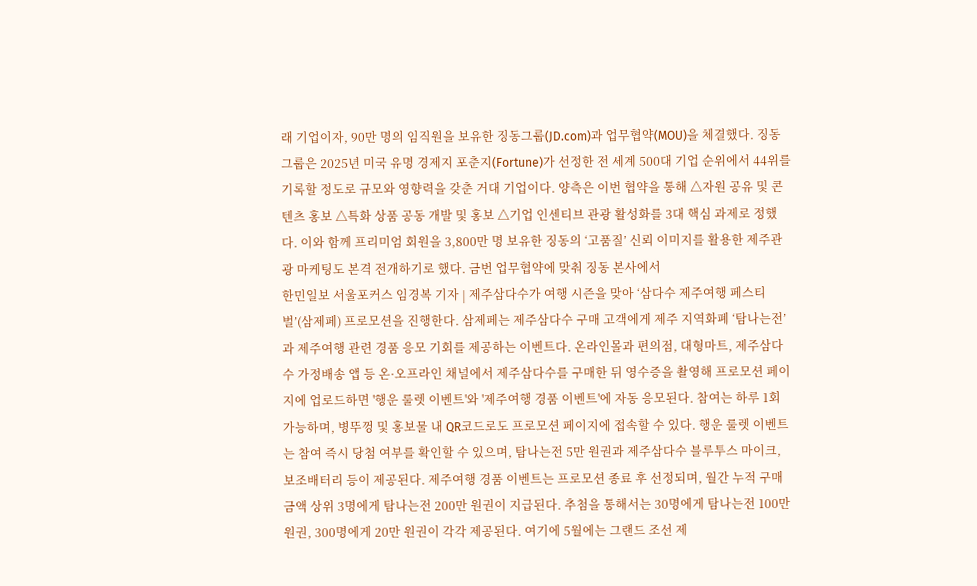래 기업이자, 90만 명의 임직원을 보유한 징동그룹(JD.com)과 업무협약(MOU)을 체결했다. 징동그룹은 2025년 미국 유명 경제지 포춘지(Fortune)가 선정한 전 세계 500대 기업 순위에서 44위를 기록할 정도로 규모와 영향력을 갖춘 거대 기업이다. 양측은 이번 협약을 통해 △자원 공유 및 콘텐츠 홍보 △특화 상품 공동 개발 및 홍보 △기업 인센티브 관광 활성화를 3대 핵심 과제로 정했다. 이와 함께 프리미엄 회원을 3,800만 명 보유한 징동의 ‘고품질’ 신뢰 이미지를 활용한 제주관광 마케팅도 본격 전개하기로 했다. 금번 업무협약에 맞춰 징동 본사에서
한민일보 서울포커스 임경복 기자 | 제주삼다수가 여행 시즌을 맞아 ‘삼다수 제주여행 페스티벌’(삼제페) 프로모션을 진행한다. 삼제페는 제주삼다수 구매 고객에게 제주 지역화폐 ‘탐나는전’과 제주여행 관련 경품 응모 기회를 제공하는 이벤트다. 온라인몰과 편의점, 대형마트, 제주삼다수 가정배송 앱 등 온·오프라인 채널에서 제주삼다수를 구매한 뒤 영수증을 촬영해 프로모션 페이지에 업로드하면 '행운 룰렛 이벤트'와 '제주여행 경품 이벤트'에 자동 응모된다. 참여는 하루 1회 가능하며, 병뚜껑 및 홍보물 내 QR코드로도 프로모션 페이지에 접속할 수 있다. 행운 룰렛 이벤트는 참여 즉시 당첨 여부를 확인할 수 있으며, 탐나는전 5만 원권과 제주삼다수 블루투스 마이크, 보조배터리 등이 제공된다. 제주여행 경품 이벤트는 프로모션 종료 후 선정되며, 월간 누적 구매 금액 상위 3명에게 탐나는전 200만 원권이 지급된다. 추첨을 통해서는 30명에게 탐나는전 100만 원권, 300명에게 20만 원권이 각각 제공된다. 여기에 5월에는 그랜드 조선 제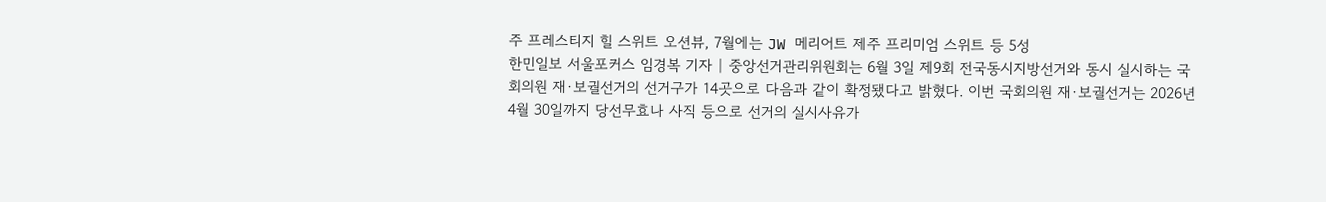주 프레스티지 힐 스위트 오션뷰, 7월에는 JW 메리어트 제주 프리미엄 스위트 등 5성
한민일보 서울포커스 임경복 기자 | 중앙선거관리위원회는 6월 3일 제9회 전국동시지방선거와 동시 실시하는 국회의원 재·보궐선거의 선거구가 14곳으로 다음과 같이 확정됐다고 밝혔다. 이번 국회의원 재·보궐선거는 2026년 4월 30일까지 당선무효나 사직 등으로 선거의 실시사유가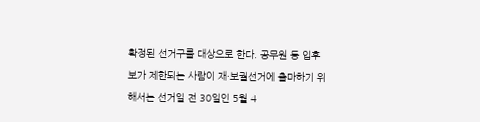확정된 선거구를 대상으로 한다. 공무원 등 입후보가 제한되는 사람이 재·보궐선거에 출마하기 위해서는 선거일 전 30일인 5월 4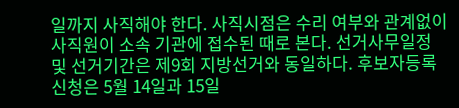일까지 사직해야 한다. 사직시점은 수리 여부와 관계없이 사직원이 소속 기관에 접수된 때로 본다. 선거사무일정 및 선거기간은 제9회 지방선거와 동일하다. 후보자등록신청은 5월 14일과 15일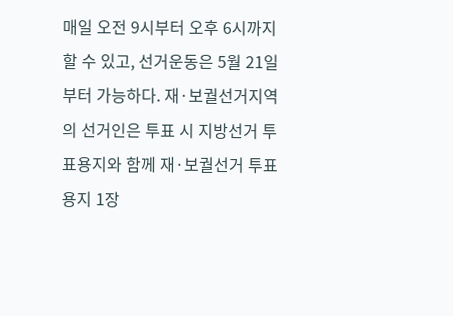매일 오전 9시부터 오후 6시까지 할 수 있고, 선거운동은 5월 21일부터 가능하다. 재·보궐선거지역의 선거인은 투표 시 지방선거 투표용지와 함께 재·보궐선거 투표용지 1장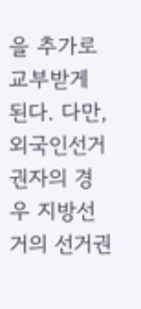을 추가로 교부받게 된다. 다만, 외국인선거권자의 경우 지방선거의 선거권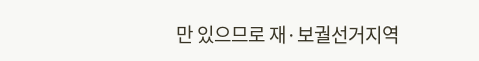만 있으므로 재·보궐선거지역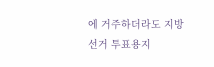에 거주하더라도 지방선거 투표용지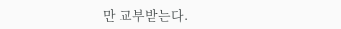만 교부받는다.